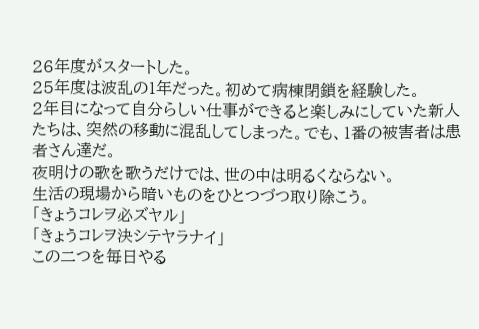26年度がスタートした。
25年度は波乱の1年だった。初めて病棟閉鎖を経験した。
2年目になって自分らしい仕事ができると楽しみにしていた新人たちは、突然の移動に混乱してしまった。でも、1番の被害者は患者さん達だ。
夜明けの歌を歌うだけでは、世の中は明るくならない。
生活の現場から暗いものをひとつづつ取り除こう。
「きょうコレヲ必ズヤル」
「きょうコレヲ決シテヤラナイ」
この二つを毎日やる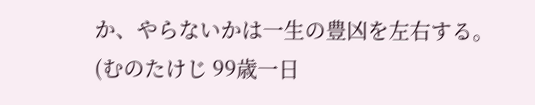か、やらないかは一生の豊凶を左右する。
(むのたけじ 99歳一日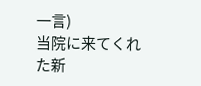一言)
当院に来てくれた新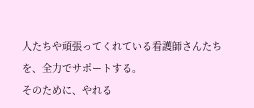人たちや頑張ってくれている看護師さんたちを、全力でサポートする。
そのために、やれる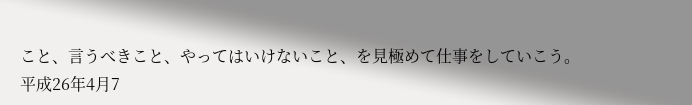こと、言うべきこと、やってはいけないこと、を見極めて仕事をしていこう。
平成26年4月7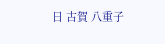日 古賀 八重子